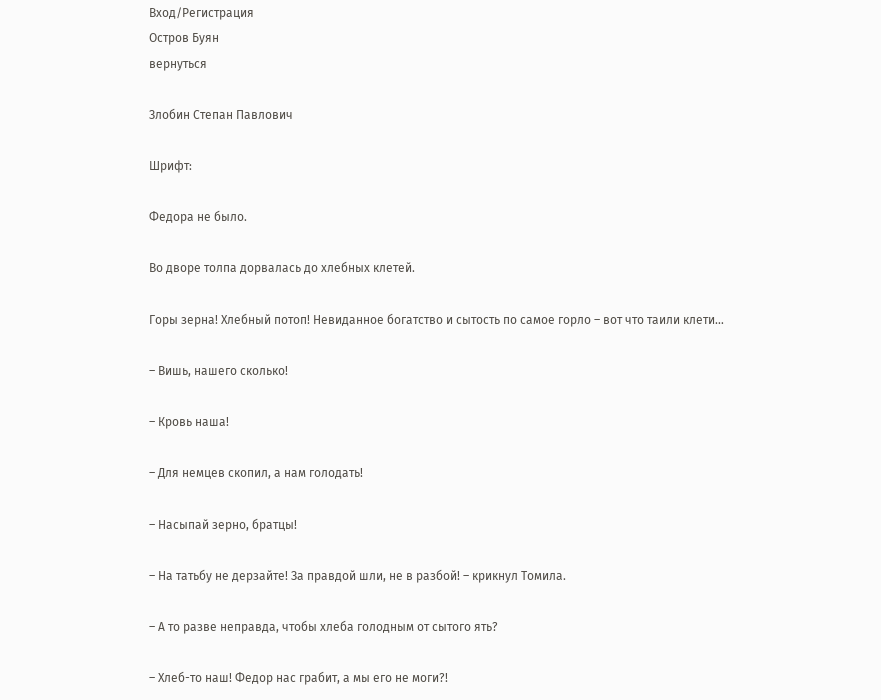Вход/Регистрация
Остров Буян
вернуться

Злобин Степан Павлович

Шрифт:

Федора не было.

Во дворе толпа дорвалась до хлебных клетей.

Горы зерна! Хлебный потоп! Невиданное богатство и сытость по самое горло – вот что таили клети…

– Вишь, нашего сколько!

– Кровь наша!

– Для немцев скопил, а нам голодать!

– Насыпай зерно, братцы!

– На татьбу не дерзайте! За правдой шли, не в разбой! – крикнул Томила.

– А то разве неправда, чтобы хлеба голодным от сытого ять?

– Хлеб-то наш! Федор нас грабит, а мы его не моги?!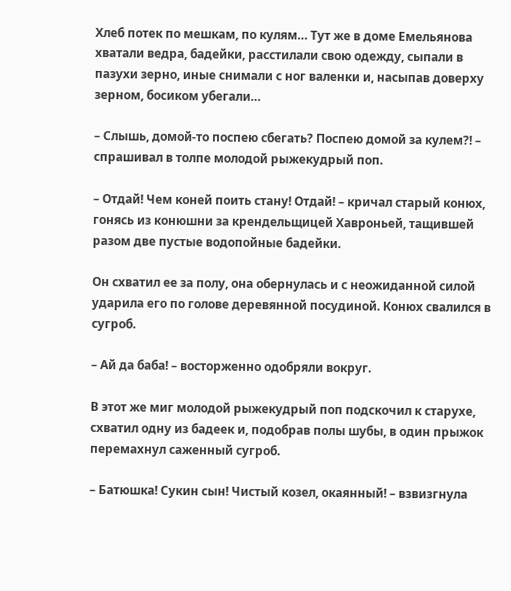Хлеб потек по мешкам, по кулям… Тут же в доме Емельянова хватали ведра, бадейки, расстилали свою одежду, сыпали в пазухи зерно, иные снимали с ног валенки и, насыпав доверху зерном, босиком убегали…

– Слышь, домой-то поспею сбегать? Поспею домой за кулем?! – спрашивал в толпе молодой рыжекудрый поп.

– Отдай! Чем коней поить стану! Отдай! – кричал старый конюх, гонясь из конюшни за крендельщицей Хавроньей, тащившей разом две пустые водопойные бадейки.

Он схватил ее за полу, она обернулась и с неожиданной силой ударила его по голове деревянной посудиной. Конюх свалился в сугроб.

– Ай да баба! – восторженно одобряли вокруг.

В этот же миг молодой рыжекудрый поп подскочил к старухе, схватил одну из бадеек и, подобрав полы шубы, в один прыжок перемахнул саженный сугроб.

– Батюшка! Сукин сын! Чистый козел, окаянный! – взвизгнула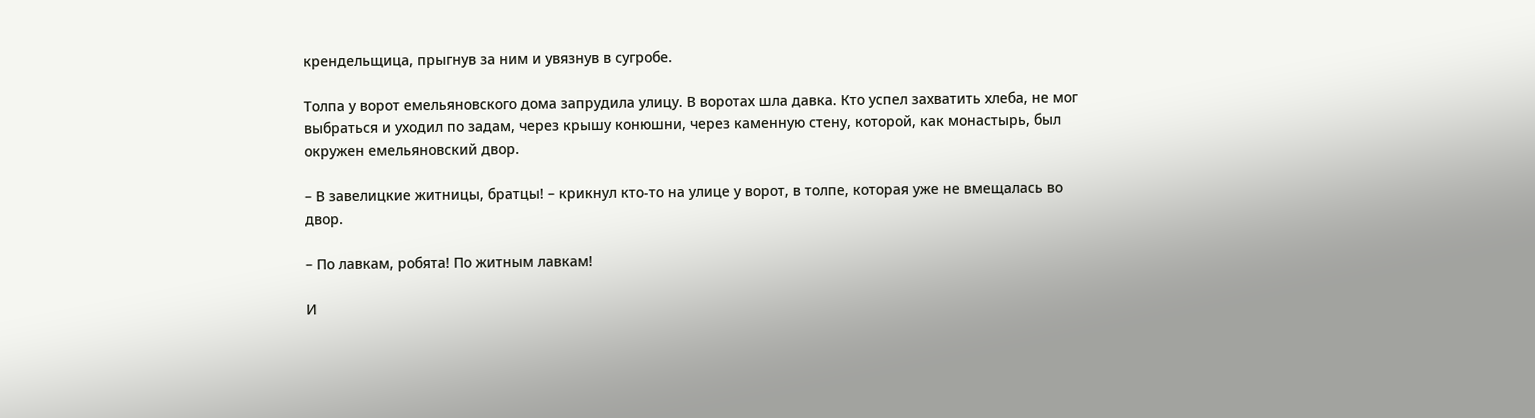крендельщица, прыгнув за ним и увязнув в сугробе.

Толпа у ворот емельяновского дома запрудила улицу. В воротах шла давка. Кто успел захватить хлеба, не мог выбраться и уходил по задам, через крышу конюшни, через каменную стену, которой, как монастырь, был окружен емельяновский двор.

– В завелицкие житницы, братцы! – крикнул кто-то на улице у ворот, в толпе, которая уже не вмещалась во двор.

– По лавкам, робята! По житным лавкам!

И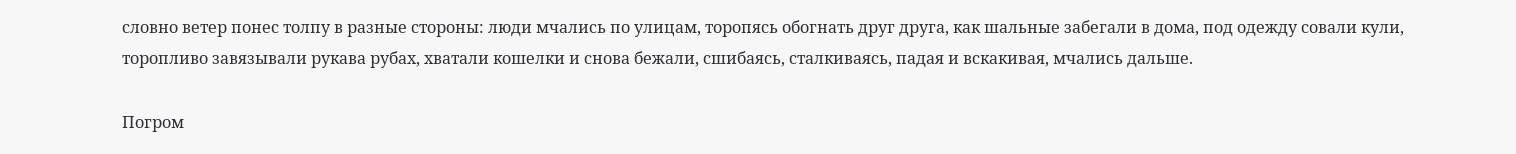словно ветер понес толпу в разные стороны: люди мчались по улицам, торопясь обогнать друг друга, как шальные забегали в дома, под одежду совали кули, торопливо завязывали рукава рубах, хватали кошелки и снова бежали, сшибаясь, сталкиваясь, падая и вскакивая, мчались дальше.

Погром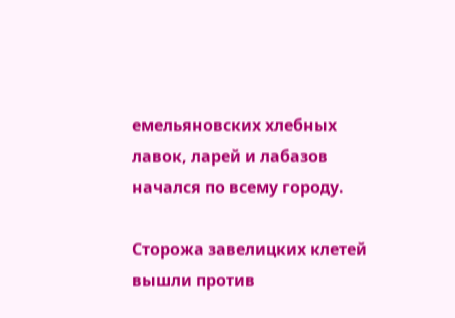емельяновских хлебных лавок, ларей и лабазов начался по всему городу.

Сторожа завелицких клетей вышли против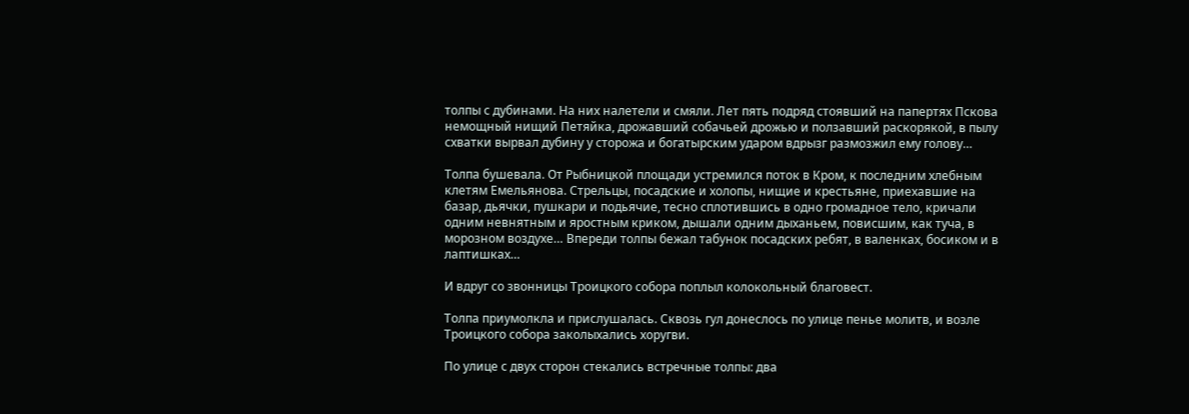толпы с дубинами. На них налетели и смяли. Лет пять подряд стоявший на папертях Пскова немощный нищий Петяйка, дрожавший собачьей дрожью и ползавший раскорякой, в пылу схватки вырвал дубину у сторожа и богатырским ударом вдрызг размозжил ему голову…

Толпа бушевала. От Рыбницкой площади устремился поток в Кром, к последним хлебным клетям Емельянова. Стрельцы, посадские и холопы, нищие и крестьяне, приехавшие на базар, дьячки, пушкари и подьячие, тесно сплотившись в одно громадное тело, кричали одним невнятным и яростным криком, дышали одним дыханьем, повисшим, как туча, в морозном воздухе… Впереди толпы бежал табунок посадских ребят, в валенках, босиком и в лаптишках…

И вдруг со звонницы Троицкого собора поплыл колокольный благовест.

Толпа приумолкла и прислушалась. Сквозь гул донеслось по улице пенье молитв, и возле Троицкого собора заколыхались хоругви.

По улице с двух сторон стекались встречные толпы: два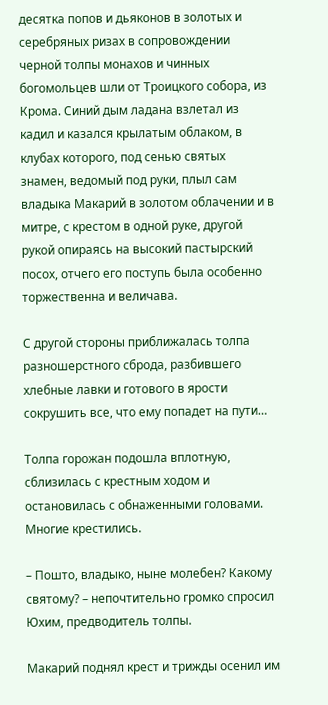десятка попов и дьяконов в золотых и серебряных ризах в сопровождении черной толпы монахов и чинных богомольцев шли от Троицкого собора, из Крома. Синий дым ладана взлетал из кадил и казался крылатым облаком, в клубах которого, под сенью святых знамен, ведомый под руки, плыл сам владыка Макарий в золотом облачении и в митре, с крестом в одной руке, другой рукой опираясь на высокий пастырский посох, отчего его поступь была особенно торжественна и величава.

С другой стороны приближалась толпа разношерстного сброда, разбившего хлебные лавки и готового в ярости сокрушить все, что ему попадет на пути…

Толпа горожан подошла вплотную, сблизилась с крестным ходом и остановилась с обнаженными головами. Многие крестились.

– Пошто, владыко, ныне молебен? Какому святому? – непочтительно громко спросил Юхим, предводитель толпы.

Макарий поднял крест и трижды осенил им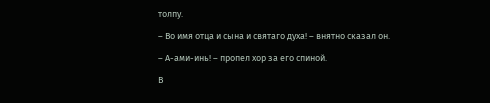толпу.

– Во имя отца и сына и святаго духа! – внятно сказал он.

– А-ами-инь! – пропел хор за его спиной.

В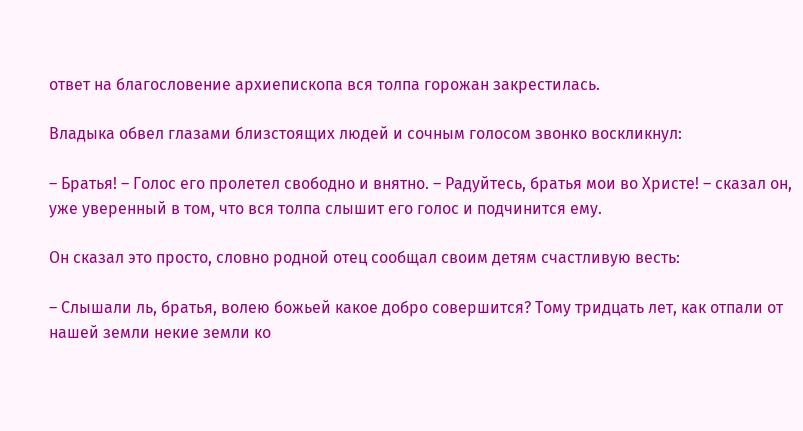ответ на благословение архиепископа вся толпа горожан закрестилась.

Владыка обвел глазами близстоящих людей и сочным голосом звонко воскликнул:

– Братья! – Голос его пролетел свободно и внятно. – Радуйтесь, братья мои во Христе! – сказал он, уже уверенный в том, что вся толпа слышит его голос и подчинится ему.

Он сказал это просто, словно родной отец сообщал своим детям счастливую весть:

– Слышали ль, братья, волею божьей какое добро совершится? Тому тридцать лет, как отпали от нашей земли некие земли ко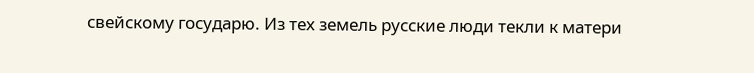свейскому государю. Из тех земель русские люди текли к матери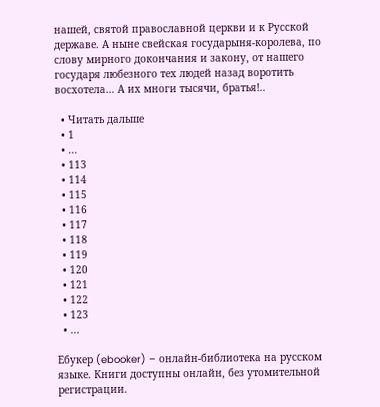нашей, святой православной церкви и к Русской державе. А ныне свейская государыня-королева, по слову мирного докончания и закону, от нашего государя любезного тех людей назад воротить восхотела… А их многи тысячи, братья!..

  • Читать дальше
  • 1
  • ...
  • 113
  • 114
  • 115
  • 116
  • 117
  • 118
  • 119
  • 120
  • 121
  • 122
  • 123
  • ...

Ебукер (ebooker) – онлайн-библиотека на русском языке. Книги доступны онлайн, без утомительной регистрации.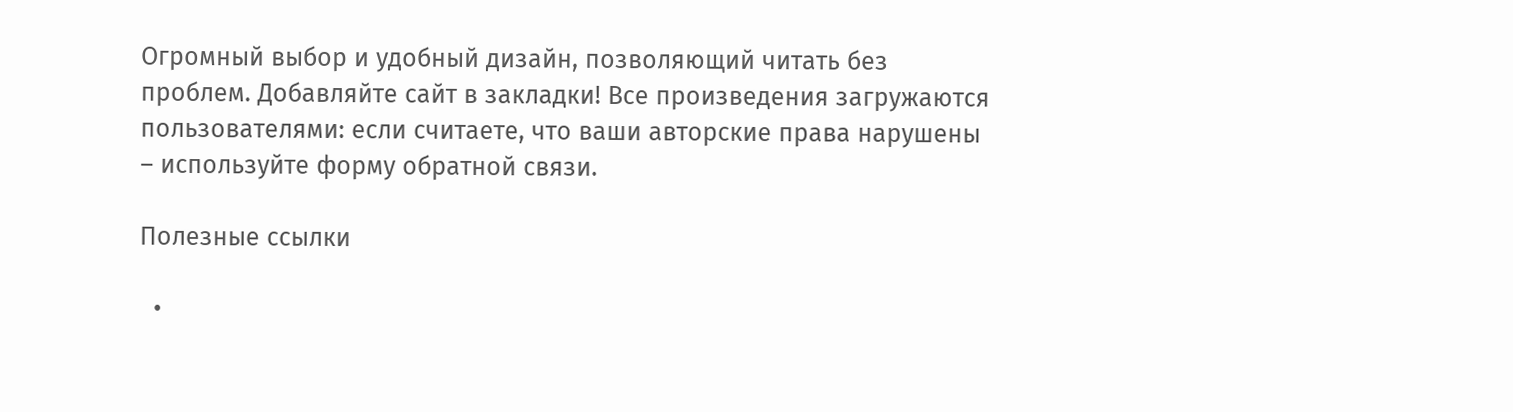Огромный выбор и удобный дизайн, позволяющий читать без проблем. Добавляйте сайт в закладки! Все произведения загружаются пользователями: если считаете, что ваши авторские права нарушены – используйте форму обратной связи.

Полезные ссылки

  •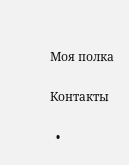Моя полка

Контакты

  •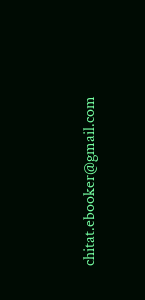chitat.ebooker@gmail.com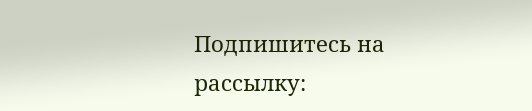Подпишитесь на рассылку: